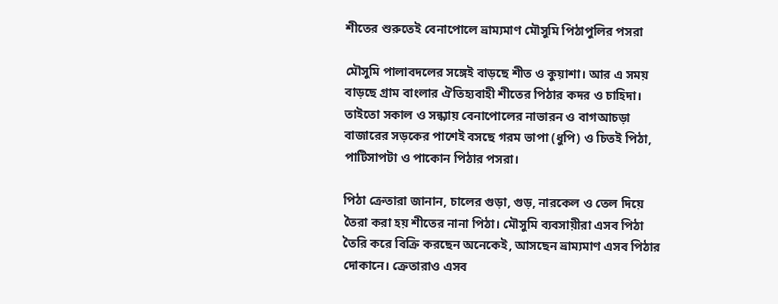শীতের শুরুতেই বেনাপোলে ভ্রাম্যমাণ মৌসুমি পিঠাপুলির পসরা

মৌসুমি পালাবদলের সঙ্গেই বাড়ছে শীত ও কুয়াশা। আর এ সময় বাড়ছে গ্রাম বাংলার ঐতিহ্যবাহী শীতের পিঠার কদর ও চাহিদা। তাইতো সকাল ও সন্ধ্যায় বেনাপোলের নাভারন ও বাগআচড়া বাজারের সড়কের পাশেই বসছে গরম ভাপা (ধুপি) ও চিতই পিঠা, পাটিসাপটা ও পাকোন পিঠার পসরা।

পিঠা ক্রেতারা জানান, চালের গুড়া, গুড়, নারকেল ও তেল দিয়ে তৈরা করা হয় শীতের নানা পিঠা। মৌসুমি ব্যবসায়ীরা এসব পিঠা তৈরি করে বিক্রি করছেন অনেকেই, আসছেন ভ্রাম্যমাণ এসব পিঠার দোকানে। ক্রেতারাও এসব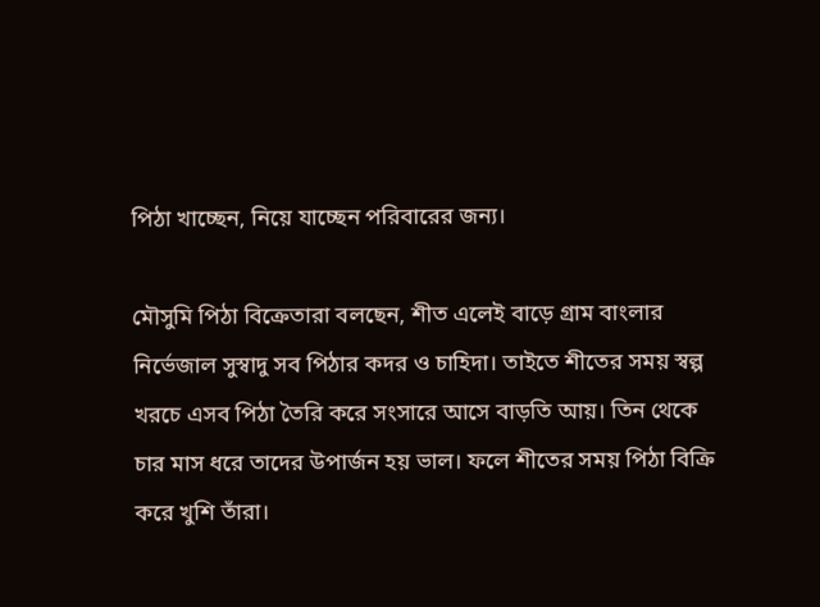পিঠা খাচ্ছেন, নিয়ে যাচ্ছেন পরিবারের জন্য।

মৌসুমি পিঠা বিক্রেতারা বলছেন, শীত এলেই বাড়ে গ্রাম বাংলার নির্ভেজাল সুস্বাদু সব পিঠার কদর ও চাহিদা। তাইতে শীতের সময় স্বল্প খরচে এসব পিঠা তৈরি করে সংসারে আসে বাড়তি আয়। তিন থেকে চার মাস ধরে তাদের উপার্জন হয় ভাল। ফলে শীতের সময় পিঠা বিক্রি করে খুশি তাঁরা।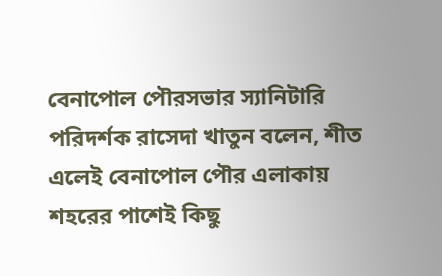বেনাপোল পৌরসভার স্যানিটারি পরিদর্শক রাসেদা খাতুন বলেন, শীত এলেই বেনাপোল পৌর এলাকায় শহরের পাশেই কিছু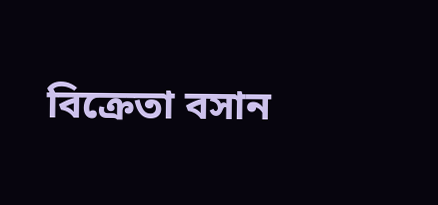বিক্রেতা বসান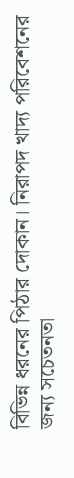বিভিন্ন ধরনের পিঠার দোকান। নিরাপদ খাদ্য পরিবেশনের জন্য সচেতনতা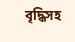বৃদ্ধিসহ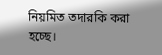নিয়মিত তদারকি করা হচ্ছে।